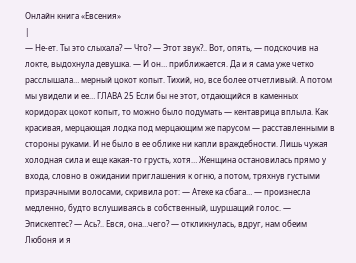Онлайн книга «Евсения»
|
— Не-ет. Ты это слыхала? — Что? — Этот звук?.. Вот, опять, — подскочив на локте, выдохнула девушка. — И он… приближается. Да и я сама уже четко расслышала… мерный цокот копыт. Тихий, но, все более отчетливый. А потом мы увидели и ее… ГЛАВА 25 Если бы не этот, отдающийся в каменных коридорах цокот копыт, то можно было подумать — кентаврица вплыла. Как красивая, мерцающая лодка под мерцающим же парусом — расставленными в стороны руками. И не было в ее облике ни капли враждебности. Лишь чужая холодная сила и еще какая-то грусть, хотя… Женщина остановилась прямо у входа, словно в ожидании приглашения к огню, а потом, тряхнув густыми призрачными волосами, скривила рот: — Атеке ка сбага… — произнесла медленно, будто вслушиваясь в собственный, шуршащий голос. — Эпискептес? — Ась?.. Евся, она…чего? — откликнулась, вдруг, нам обеим Любоня и я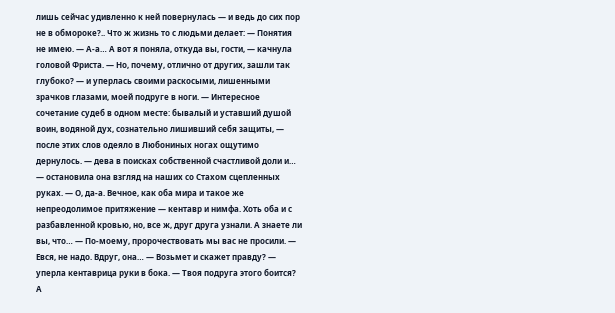лишь сейчас удивленно к ней повернулась — и ведь до сих пор не в обмороке?.. Что ж жизнь то с людьми делает: — Понятия не имею. — А-а… А вот я поняла, откуда вы, гости, — качнула головой Фриста. — Но, почему, отлично от других, зашли так глубоко? — и уперлась своими раскосыми, лишенными зрачков глазами, моей подруге в ноги. — Интересное сочетание судеб в одном месте: бывалый и уставший душой воин, водяной дух, сознательно лишивший себя защиты, — после этих слов одеяло в Любониных ногах ощутимо дернулось. — дева в поисках собственной счастливой доли и… — остановила она взгляд на наших со Стахом сцепленных руках. — О, да-а. Вечное, как оба мира и такое же непреодолимое притяжение — кентавр и нимфа. Хоть оба и с разбавленной кровью, но, все ж, друг друга узнали. А знаете ли вы, что… — По-моему, пророчествовать мы вас не просили. — Евся, не надо. Вдруг, она… — Возьмет и скажет правду? — уперла кентаврица руки в бока. — Твоя подруга этого боится? А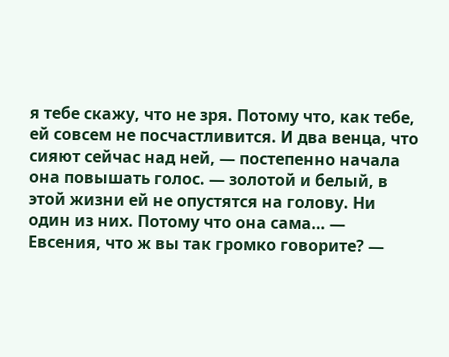я тебе скажу, что не зря. Потому что, как тебе, ей совсем не посчастливится. И два венца, что сияют сейчас над ней, — постепенно начала она повышать голос. — золотой и белый, в этой жизни ей не опустятся на голову. Ни один из них. Потому что она сама… — Евсения, что ж вы так громко говорите? —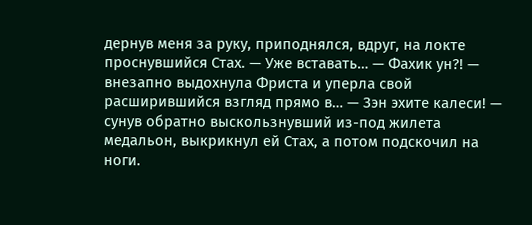дернув меня за руку, приподнялся, вдруг, на локте проснувшийся Стах. — Уже вставать… — Фахик ун?! — внезапно выдохнула Фриста и уперла свой расширившийся взгляд прямо в… — Зэн эхите калеси! — сунув обратно выскользнувший из-под жилета медальон, выкрикнул ей Стах, а потом подскочил на ноги.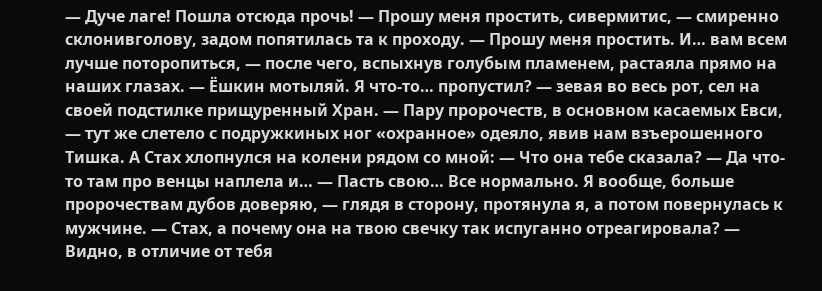— Дуче лаге! Пошла отсюда прочь! — Прошу меня простить, сивермитис, — смиренно склонивголову, задом попятилась та к проходу. — Прошу меня простить. И… вам всем лучше поторопиться, — после чего, вспыхнув голубым пламенем, растаяла прямо на наших глазах. — Ёшкин мотыляй. Я что-то… пропустил? — зевая во весь рот, сел на своей подстилке прищуренный Хран. — Пару пророчеств, в основном касаемых Евси, — тут же слетело с подружкиных ног «охранное» одеяло, явив нам взъерошенного Тишка. А Стах хлопнулся на колени рядом со мной: — Что она тебе сказала? — Да что-то там про венцы наплела и… — Пасть свою… Все нормально. Я вообще, больше пророчествам дубов доверяю, — глядя в сторону, протянула я, а потом повернулась к мужчине. — Стах, а почему она на твою свечку так испуганно отреагировала? — Видно, в отличие от тебя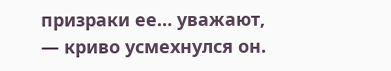призраки ее… уважают, — криво усмехнулся он.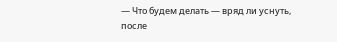— Что будем делать — вряд ли уснуть, после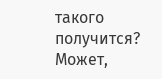такого получится? Может,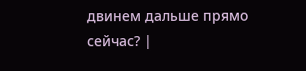двинем дальше прямо сейчас? |